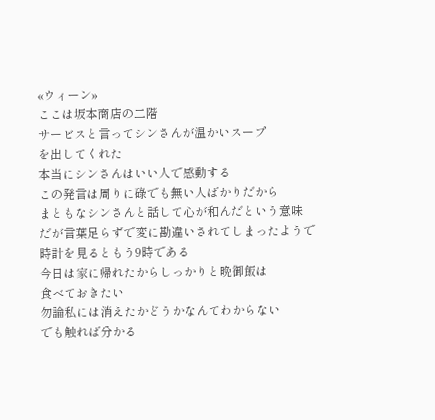«ウィーン»
ここは坂本商店の二階
サービスと言ってシンさんが温かいスープ
を出してくれた
本当にシンさんはいい人で感動する
この発言は周りに碌でも無い人ばかりだから
まともなシンさんと話して心が和んだという意味
だが言葉足らずで変に勘違いされてしまったようで
時計を見るともう9時である
今日は家に帰れたからしっかりと晩御飯は
食べておきたい
勿論私には消えたかどうかなんてわからない
でも触れば分かる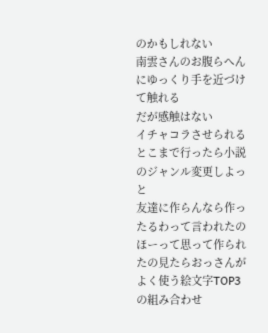のかもしれない
南雲さんのお腹らへんにゆっくり手を近づけて触れる
だが感触はない
イチャコラさせられるとこまで行ったら小説のジャンル変更しよっと
友達に作らんなら作ったるわって言われたの
ほーって思って作られたの見たらおっさんが
よく使う絵文字TOP3の組み合わせ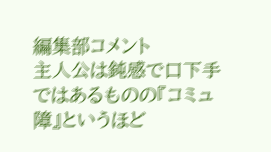編集部コメント
主人公は鈍感で口下手ではあるものの『コミュ障』というほど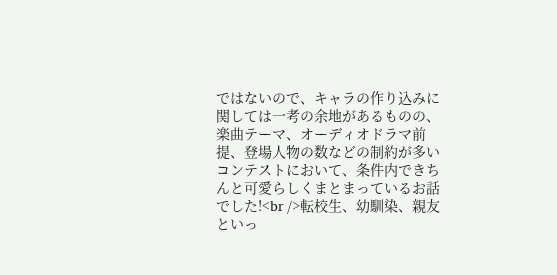ではないので、キャラの作り込みに関しては一考の余地があるものの、楽曲テーマ、オーディオドラマ前提、登場人物の数などの制約が多いコンテストにおいて、条件内できちんと可愛らしくまとまっているお話でした!<br />転校生、幼馴染、親友といっ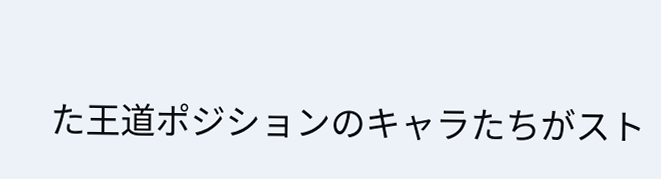た王道ポジションのキャラたちがスト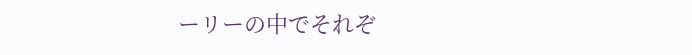ーリーの中でそれぞ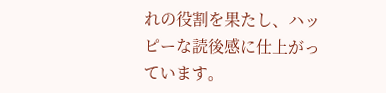れの役割を果たし、ハッピーな読後感に仕上がっています。